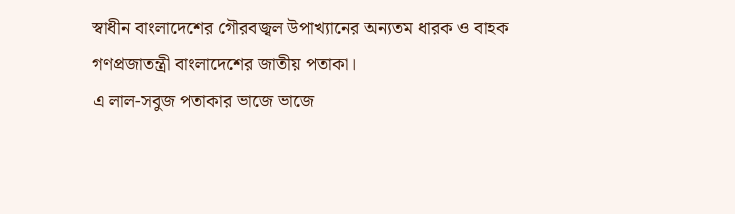স্বাধীন বাংলাদেশের গৌরবজ্বল উপাখ্যানের অন্যতম ধারক ও বাহক গণপ্রজাতন্ত্রী বাংলাদেশের জাতীয় পতাকা।
এ লাল-সবুজ পতাকার ভাজে ভাজে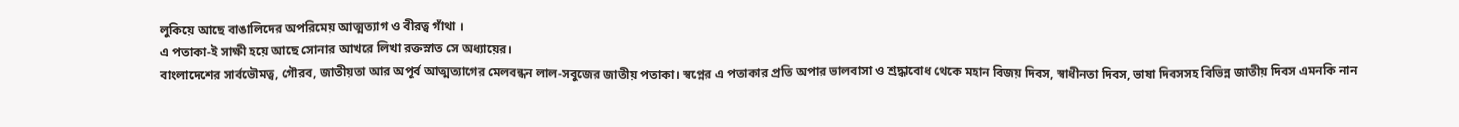লুকিয়ে আছে বাঙালিদের অপরিমেয় আত্মত্যাগ ও বীরত্ব গাঁথা ।
এ পতাকা-ই সাক্ষী হয়ে আছে সোনার আখরে লিখা রক্তস্নাত সে অধ্যায়ের।
বাংলাদেশের সার্বভৌমত্ব, গৌরব, জাতীয়তা আর অপূর্ব আত্মত্যাগের মেলবন্ধন লাল-সবুজের জাতীয় পতাকা। স্বপ্নের এ পতাকার প্রতি অপার ভালবাসা ও শ্রদ্ধাবোধ থেকে মহান বিজয় দিবস, স্বাধীনতা দিবস, ভাষা দিবসসহ বিভিন্ন জাতীয় দিবস এমনকি নান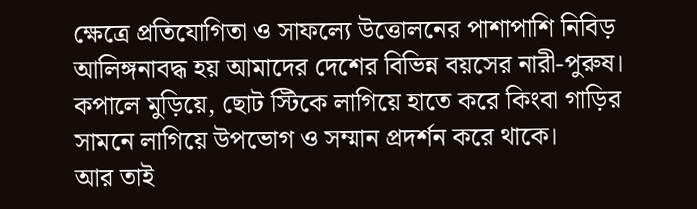ক্ষেত্রে প্রতিযোগিতা ও সাফল্যে উত্তোলনের পাশাপাশি নিবিড় আলিঙ্গনাবদ্ধ হয় আমাদের দেশের বিভিন্ন বয়সের নারী-পুরুষ। কপালে মুড়িয়ে, ছোট স্টিকে লাগিয়ে হাতে করে কিংবা গাড়ির সামনে লাগিয়ে উপভোগ ও সম্মান প্রদর্শন করে থাকে।
আর তাই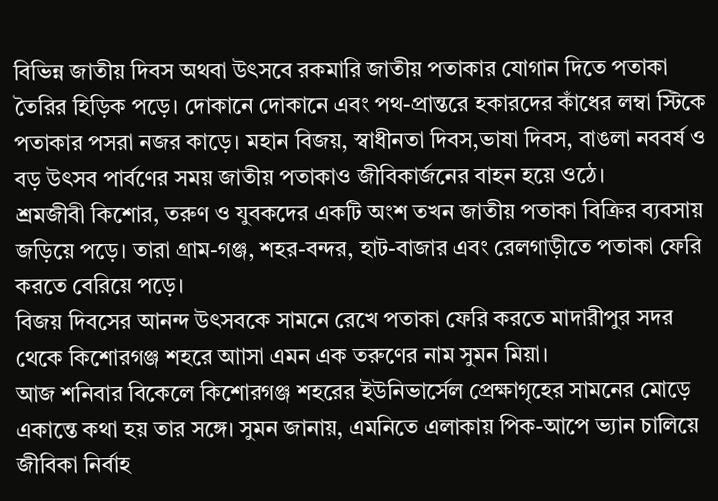বিভিন্ন জাতীয় দিবস অথবা উৎসবে রকমারি জাতীয় পতাকার যোগান দিতে পতাকা তৈরির হিড়িক পড়ে। দোকানে দোকানে এবং পথ-প্রান্তরে হকারদের কাঁধের লম্বা স্টিকে পতাকার পসরা নজর কাড়ে। মহান বিজয়, স্বাধীনতা দিবস,ভাষা দিবস, বাঙলা নববর্ষ ও বড় উৎসব পার্বণের সময় জাতীয় পতাকাও জীবিকার্জনের বাহন হয়ে ওঠে।
শ্রমজীবী কিশোর, তরুণ ও যুবকদের একটি অংশ তখন জাতীয় পতাকা বিক্রির ব্যবসায় জড়িয়ে পড়ে। তারা গ্রাম-গঞ্জ, শহর-বন্দর, হাট-বাজার এবং রেলগাড়ীতে পতাকা ফেরি করতে বেরিয়ে পড়ে।
বিজয় দিবসের আনন্দ উৎসবকে সামনে রেখে পতাকা ফেরি করতে মাদারীপুর সদর থেকে কিশোরগঞ্জ শহরে আাসা এমন এক তরুণের নাম সুমন মিয়া।
আজ শনিবার বিকেলে কিশোরগঞ্জ শহরের ইউনিভার্সেল প্রেক্ষাগৃহের সামনের মোড়ে একান্তে কথা হয় তার সঙ্গে। সুমন জানায়, এমনিতে এলাকায় পিক-আপে ভ্যান চালিয়ে জীবিকা নির্বাহ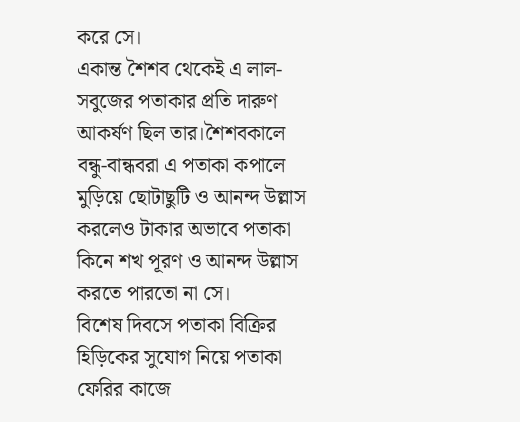করে সে।
একান্ত শৈশব থেকেই এ লাল-সবুজের পতাকার প্রতি দারুণ আকর্ষণ ছিল তার।শৈশবকালে বন্ধু-বান্ধবরা এ পতাকা কপালে মুড়িয়ে ছোটাছুটি ও আনন্দ উল্লাস করলেও টাকার অভাবে পতাকা কিনে শখ পূরণ ও আনন্দ উল্লাস করতে পারতো না সে।
বিশেষ দিবসে পতাকা বিক্রির হিড়িকের সুযোগ নিয়ে পতাকা ফেরির কাজে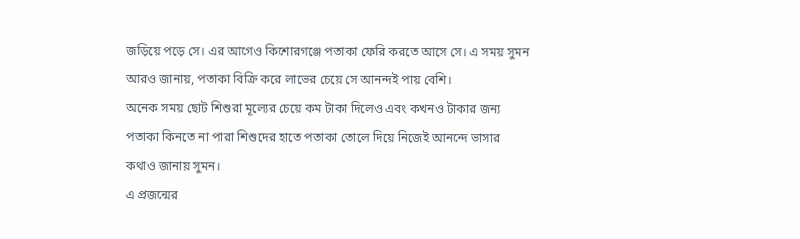জড়িয়ে পড়ে সে। এর আগেও কিশোরগঞ্জে পতাকা ফেরি করতে আসে সে। এ সময় সুমন আরও জানায়, পতাকা বিক্রি করে লাভের চেয়ে সে আনন্দই পায় বেশি।
অনেক সময় ছোট শিশুরা মূল্যের চেয়ে কম টাকা দিলেও এবং কখনও টাকার জন্য পতাকা কিনতে না পারা শিশুদের হাতে পতাকা তোলে দিয়ে নিজেই আনন্দে ভাসার কথাও জানায় সুমন।
এ প্রজন্মের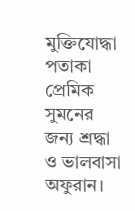মুক্তিযোদ্ধা পতাকা প্রেমিক সুমনের জন্য শ্রদ্ধা ও ভালবাসা অফুরান।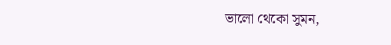ভালো থেকো সুমন,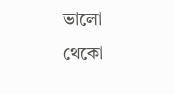ভালো থেকো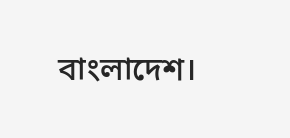বাংলাদেশ।